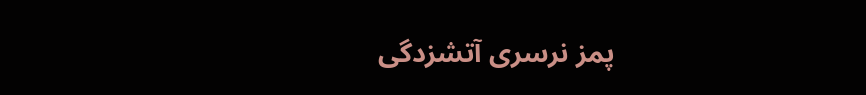پمز نرسری آتشزدگی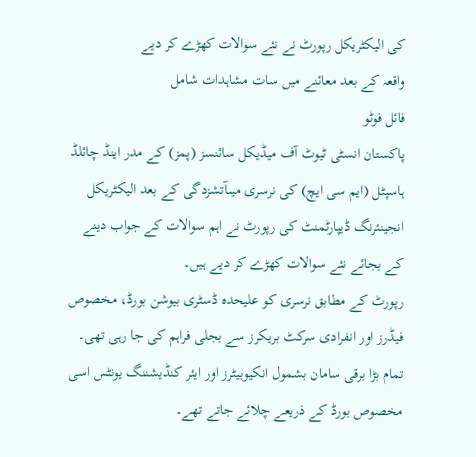کی الیکٹریکل رپورٹ نے نئے سوالات کھڑے کر دیے
واقعہ کے بعد معائنے میں سات مشاہدات شامل
فائل فوٹو
پاکستان انسٹی ٹیوٹ آف میڈیکل سائنسز (پمز) کے مدر اینڈ چائلڈ ہاسپٹل (ایم سی ایچ) کی نرسری میںآتشزدگی کے بعد الیکٹریکل انجینئرنگ ڈیپارٹمنٹ کی رپورٹ نے اہم سوالات کے جواب دینے کے بجائے نئے سوالات کھڑے کر دیے ہیں۔
رپورٹ کے مطابق نرسری کو علیحدہ ڈسٹری بیوشن بورڈ، مخصوص فیڈرز اور انفرادی سرکٹ بریکرز سے بجلی فراہم کی جا رہی تھی۔ تمام بڑا برقی سامان بشمول انکیوبیٹرز اور ایئر کنڈیشننگ یونٹس اسی مخصوص بورڈ کے ذریعے چلائے جاتے تھے۔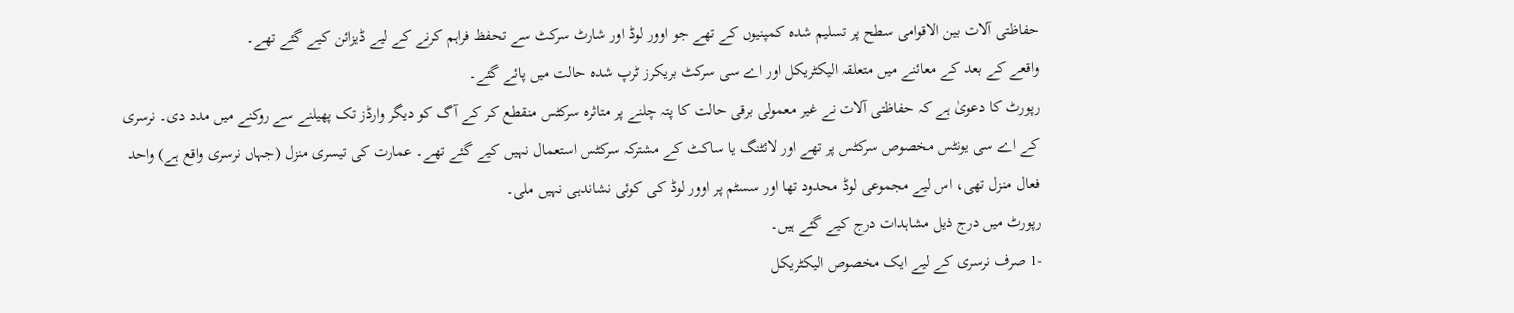حفاظتی آلات بین الاقوامی سطح پر تسلیم شدہ کمپنیوں کے تھے جو اوور لوڈ اور شارٹ سرکٹ سے تحفظ فراہم کرنے کے لیے ڈیزائن کیے گئے تھے۔
واقعے کے بعد کے معائنے میں متعلقہ الیکٹریکل اور اے سی سرکٹ بریکرز ٹرپ شدہ حالت میں پائے گئے۔
رپورٹ کا دعویٰ ہے کہ حفاظتی آلات نے غیر معمولی برقی حالت کا پتہ چلنے پر متاثرہ سرکٹس منقطع کر کے آگ کو دیگر وارڈز تک پھیلنے سے روکنے میں مدد دی۔ نرسری کے اے سی یونٹس مخصوص سرکٹس پر تھے اور لائٹنگ یا ساکٹ کے مشترکہ سرکٹس استعمال نہیں کیے گئے تھے۔ عمارت کی تیسری منزل (جہاں نرسری واقع ہے) واحد فعال منزل تھی، اس لیے مجموعی لوڈ محدود تھا اور سسٹم پر اوور لوڈ کی کوئی نشاندہی نہیں ملی۔
رپورٹ میں درج ذیل مشاہدات درج کیے گئے ہیں۔
-1 صرف نرسری کے لیے ایک مخصوص الیکٹریکل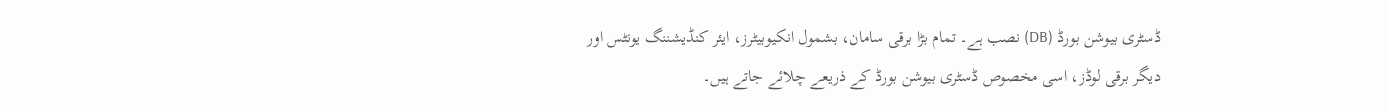ڈسٹری بیوشن بورڈ (DB) نصب ہے۔ تمام بڑا برقی سامان، بشمول انکیوبیٹرز، ایئر کنڈیشننگ یونٹس اور دیگر برقی لوڈز، اسی مخصوص ڈسٹری بیوشن بورڈ کے ذریعے چلائے جاتے ہیں۔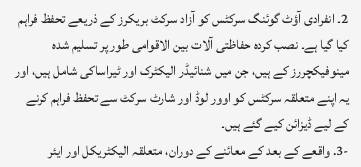2۔ انفرادی آؤٹ گوئنگ سرکٹس کو آزاد سرکٹ بریکرز کے ذریعے تحفظ فراہم کیا گیا ہے۔ نصب کردہ حفاظتی آلات بین الاقوامی طور پر تسلیم شدہ مینوفیکچررز کے ہیں، جن میں شنائیڈر الیکٹرک اور ٹیراساکی شامل ہیں، اور یہ اپنے متعلقہ سرکٹس کو اوور لوڈ اور شارٹ سرکٹ سے تحفظ فراہم کرنے کے لیے ڈیزائن کیے گئے ہیں۔
-3. واقعے کے بعد کے معائنے کے دوران، متعلقہ الیکٹریکل اور ایئر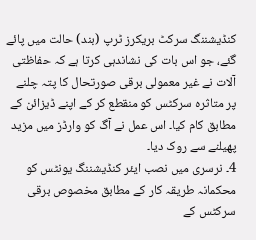کنڈیشننگ سرکٹ بریکرز ٹرپ (بند) حالت میں پائے گئے، جو اس بات کی نشاندہی کرتا ہے کہ حفاظتی آلات نے غیر معمولی برقی صورتحال کا پتہ چلنے پر متاثرہ سرکٹس کو منقطع کر کے اپنے ڈیزائن کے مطابق کام کیا۔ اس عمل نے آگ کو وارڈز میں مزید پھیلنے سے روک دیا۔
4۔ نرسری میں نصب ایئر کنڈیشننگ یونٹس کو محکمانہ طریقہ کار کے مطابق مخصوص برقی سرکٹس کے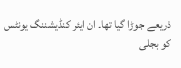ذریعے جوڑا گیا تھا۔ ان ایئر کنڈیشننگ یونٹس کو بجلی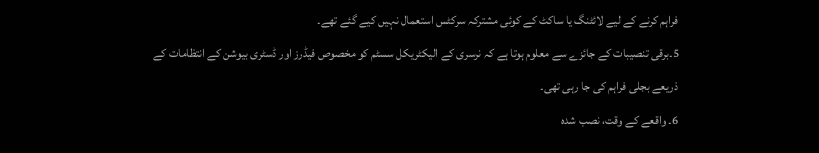فراہم کرنے کے لیے لائٹنگ یا ساکٹ کے کوئی مشترکہ سرکٹس استعمال نہیں کیے گئے تھے۔
5۔برقی تنصیبات کے جائزے سے معلوم ہوتا ہے کہ نرسری کے الیکٹریکل سسٹم کو مخصوص فیڈرز اور ڈسٹری بیوشن کے انتظامات کے ذریعے بجلی فراہم کی جا رہی تھی۔
6۔ واقعے کے وقت، نصب شدہ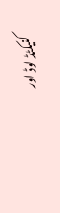کنیکٹڈ لوڈ اور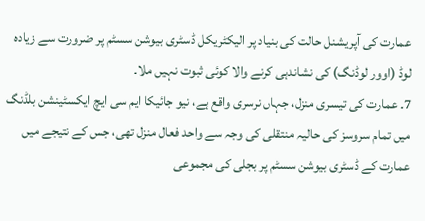عمارت کی آپریشنل حالت کی بنیاد پر الیکٹریکل ڈسٹری بیوشن سسٹم پر ضرورت سے زیادہ لوڈ (اوور لوڈنگ) کی نشاندہی کرنے والا کوئی ثبوت نہیں ملا۔
7۔ عمارت کی تیسری منزل، جہاں نرسری واقع ہے، نیو جائیکا ایم سی ایچ ایکسٹینشن بلڈنگ میں تمام سروسز کی حالیہ منتقلی کی وجہ سے واحد فعال منزل تھی، جس کے نتیجے میں عمارت کے ڈسٹری بیوشن سسٹم پر بجلی کی مجموعی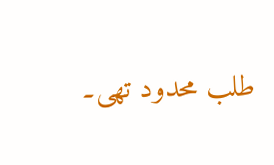طلب محدود تھی۔